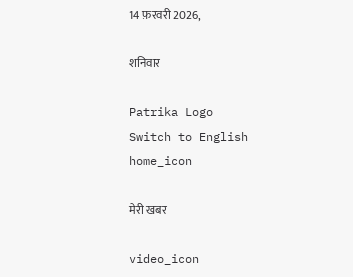14 फ़रवरी 2026,

शनिवार

Patrika Logo
Switch to English
home_icon

मेरी खबर

video_icon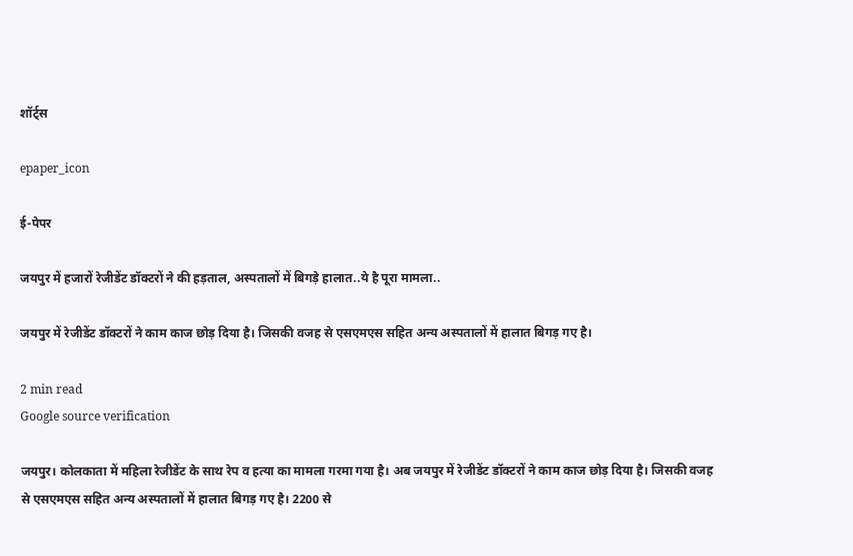शॉर्ट्स

epaper_icon

ई-पेपर

जयपुर में हजारों रेजीडेंट डॉक्टरों ने की हड़ताल, अस्पतालों में बिगड़े हालात..ये है पूरा मामला..

जयपुर में रेजीडेंट डॉक्टरों ने काम काज छोड़ दिया है। जिसकी वजह से एसएमएस सहित अन्य अस्पतालों में हालात बिगड़ गए है।

2 min read
Google source verification

जयपुर। कोलकाता में महिला रेजीडेंट के साथ रेप व हत्या का मामला गरमा गया है। अब जयपुर में रेजीडेंट डॉक्टरों ने काम काज छोड़ दिया है। जिसकी वजह से एसएमएस सहित अन्य अस्पतालों में हालात बिगड़ गए है। 2200 से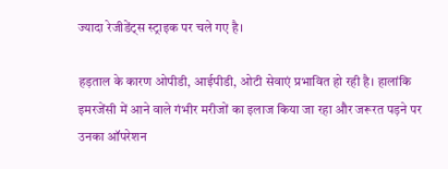ज्यादा रेजीडेंट्स स्ट्राइक पर चले गए है।

हड़ताल के कारण ओपीडी, आईपीडी, ओटी सेवाएं प्रभावित हो रही है। हालांकि इमरजेंसी में आने वाले गंभीर मरीजों का इलाज किया जा रहा और जरूरत पड़ने पर उनका ऑपरेशन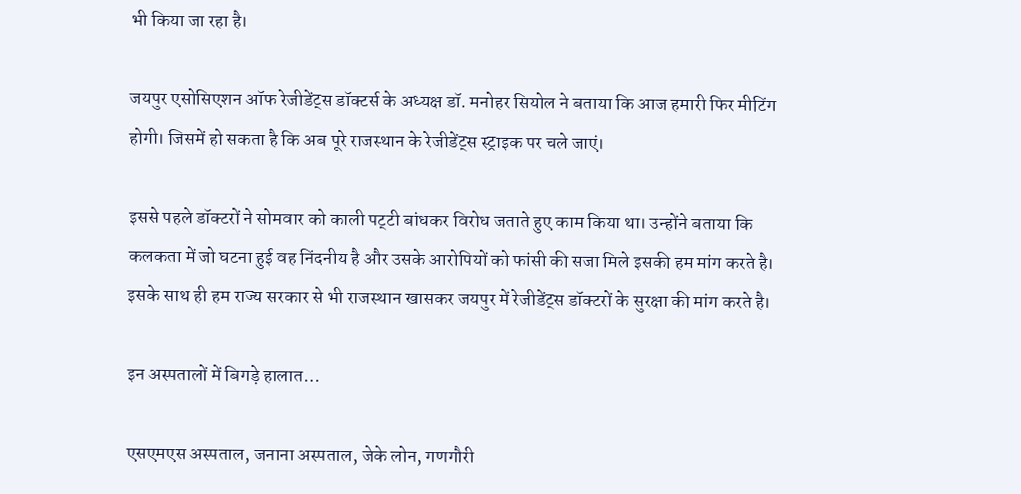भी किया जा रहा है।

जयपुर एसोसिएशन ऑफ रेजीडेंट्स डॉक्टर्स के अध्यक्ष डॉ. मनोहर सियोल ने बताया कि आज हमारी फिर मीटिंग होगी। जिसमें हो सकता है कि अब पूरे राजस्थान के रेजीडेंट्स स्ट्राइक पर चले जाएं।

इससे पहले डॉक्टरों ने सोमवार को काली पट्‌टी बांधकर विरोध जताते हुए काम किया था। उन्होंने बताया कि कलकता में जो घटना हुई वह निंदनीय है और उसके आरोपियों को फांसी की सजा मिले इसकी हम मांग करते है। इसके साथ ही हम राज्य सरकार से भी राजस्थान खासकर जयपुर में रेजीडेंट्स डॉक्टरों के सुरक्षा की मांग करते है।

इन अस्पतालों में बिगड़े हालात…

एसएमएस अस्पताल, जनाना अस्पताल, जेके लोन, गणगौरी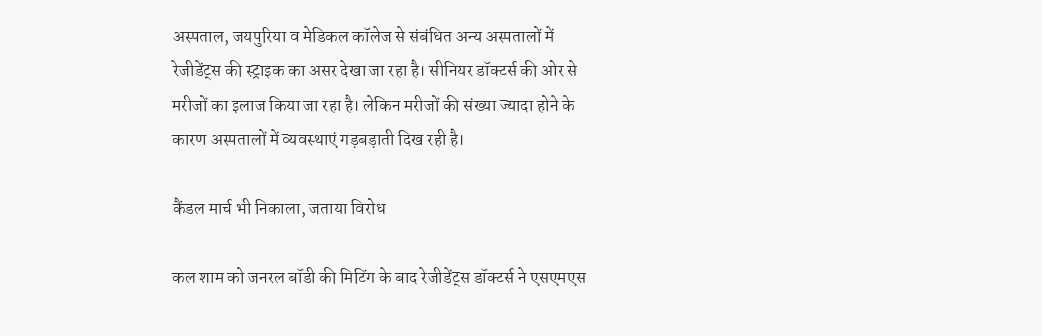अस्पताल, जयपुरिया व मेडिकल कॉलेज से संबंधित अन्य अस्पतालों में रेजीडेंट्स की स्ट्राइक का असर देखा जा रहा है। सीनियर डॉक्टर्स की ओर से मरीजों का इलाज किया जा रहा है। लेकिन मरीजों की संख्या ज्यादा होने के कारण अस्पतालों में व्यवस्थाएं गड़बड़ाती दिख रही है।

कैंडल मार्च भी निकाला, जताया विरोध

कल शाम को जनरल बॉडी की मिटिंग के बाद रेजीडेंट्स डॉक्टर्स ने एसएमएस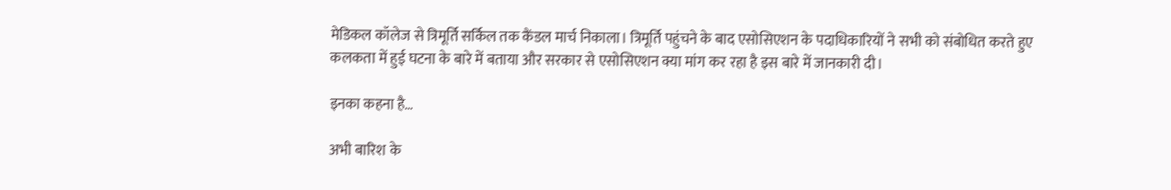मेडिकल कॉलेज से त्रिमूर्ति सर्किल तक कैंडल मार्च निकाला। त्रिमूर्ति पहुंचने के बाद एसोसिएशन के पदाधिकारियों ने सभी को संबोधित करते हुए कलकता में हुई घटना के बारे में बताया और सरकार से एसोसिएशन क्या मांग कर रहा है इस बारे में जानकारी दी।

इनका कहना है…

अभी बारिश के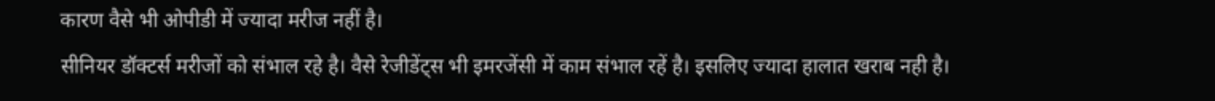कारण वैसे भी ओपीडी में ज्यादा मरीज नहीं है।
सीनियर डॉक्टर्स मरीजों को संभाल रहे है। वैसे रेजीडेंट्स भी इमरजेंसी में काम संभाल रहें है। इसलिए ज्यादा हालात खराब नही है।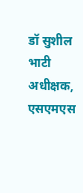डॉ सुशील भाटी
अधीक्षक, एसएमएस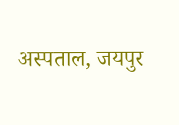अस्पताल, जयपुर